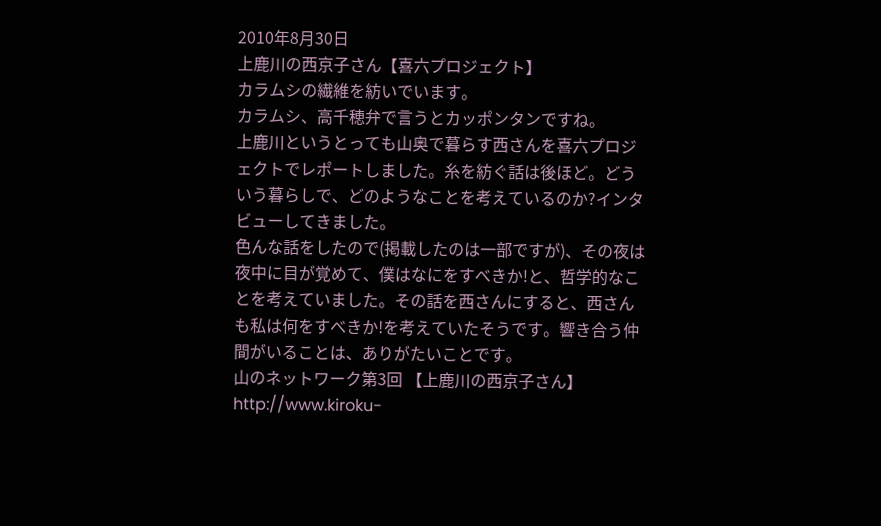2010年8月30日
上鹿川の西京子さん【喜六プロジェクト】
カラムシの繊維を紡いでいます。
カラムシ、高千穂弁で言うとカッポンタンですね。
上鹿川というとっても山奥で暮らす西さんを喜六プロジェクトでレポートしました。糸を紡ぐ話は後ほど。どういう暮らしで、どのようなことを考えているのか?インタビューしてきました。
色んな話をしたので(掲載したのは一部ですが)、その夜は夜中に目が覚めて、僕はなにをすべきか!と、哲学的なことを考えていました。その話を西さんにすると、西さんも私は何をすべきか!を考えていたそうです。響き合う仲間がいることは、ありがたいことです。
山のネットワーク第3回 【上鹿川の西京子さん】
http://www.kiroku-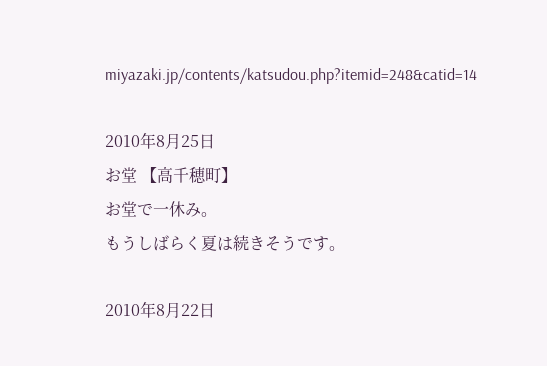miyazaki.jp/contents/katsudou.php?itemid=248&catid=14

2010年8月25日
お堂 【高千穂町】
お堂で一休み。
もうしばらく夏は続きそうです。

2010年8月22日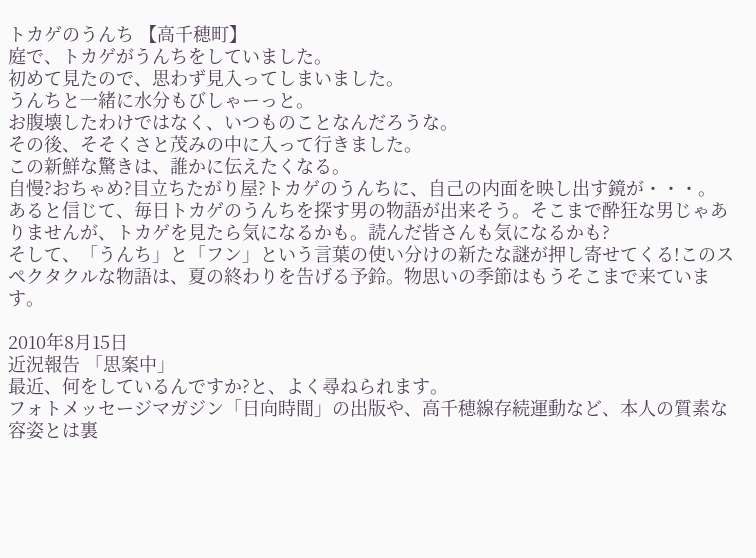トカゲのうんち 【高千穂町】
庭で、トカゲがうんちをしていました。
初めて見たので、思わず見入ってしまいました。
うんちと一緒に水分もびしゃーっと。
お腹壊したわけではなく、いつものことなんだろうな。
その後、そそくさと茂みの中に入って行きました。
この新鮮な驚きは、誰かに伝えたくなる。
自慢?おちゃめ?目立ちたがり屋?トカゲのうんちに、自己の内面を映し出す鏡が・・・。
あると信じて、毎日トカゲのうんちを探す男の物語が出来そう。そこまで酔狂な男じゃありませんが、トカゲを見たら気になるかも。読んだ皆さんも気になるかも?
そして、「うんち」と「フン」という言葉の使い分けの新たな謎が押し寄せてくる!このスペクタクルな物語は、夏の終わりを告げる予鈴。物思いの季節はもうそこまで来ています。

2010年8月15日
近況報告 「思案中」
最近、何をしているんですか?と、よく尋ねられます。
フォトメッセージマガジン「日向時間」の出版や、高千穂線存続運動など、本人の質素な容姿とは裏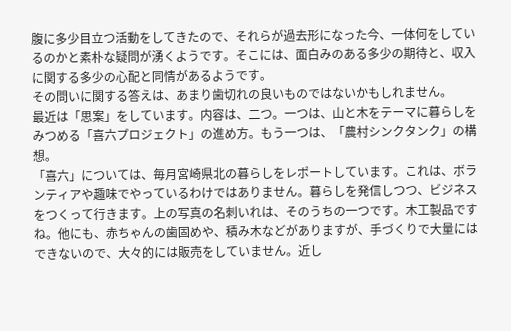腹に多少目立つ活動をしてきたので、それらが過去形になった今、一体何をしているのかと素朴な疑問が湧くようです。そこには、面白みのある多少の期待と、収入に関する多少の心配と同情があるようです。
その問いに関する答えは、あまり歯切れの良いものではないかもしれません。
最近は「思案」をしています。内容は、二つ。一つは、山と木をテーマに暮らしをみつめる「喜六プロジェクト」の進め方。もう一つは、「農村シンクタンク」の構想。
「喜六」については、毎月宮崎県北の暮らしをレポートしています。これは、ボランティアや趣味でやっているわけではありません。暮らしを発信しつつ、ビジネスをつくって行きます。上の写真の名刺いれは、そのうちの一つです。木工製品ですね。他にも、赤ちゃんの歯固めや、積み木などがありますが、手づくりで大量にはできないので、大々的には販売をしていません。近し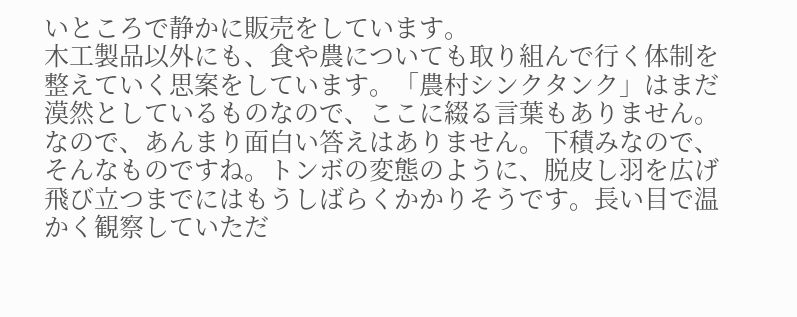いところで静かに販売をしています。
木工製品以外にも、食や農についても取り組んで行く体制を整えていく思案をしています。「農村シンクタンク」はまだ漠然としているものなので、ここに綴る言葉もありません。
なので、あんまり面白い答えはありません。下積みなので、そんなものですね。トンボの変態のように、脱皮し羽を広げ飛び立つまでにはもうしばらくかかりそうです。長い目で温かく観察していただ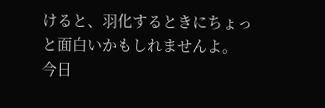けると、羽化するときにちょっと面白いかもしれませんよ。
今日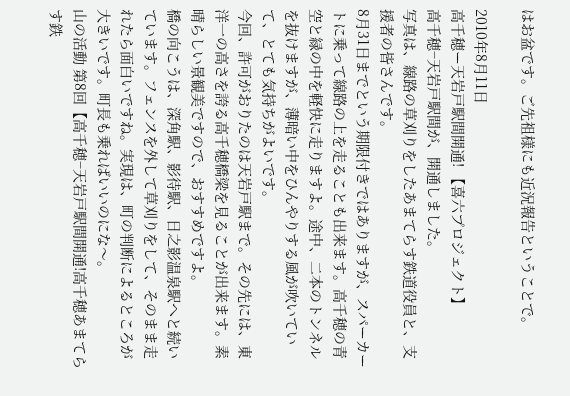はお盆です。ご先祖様にも近況報告ということで。

2010年8月11日
高千穂ー天岩戸駅間開通! 【喜六プロジェクト】
高千穂−天岩戸駅間が、開通しました。
写真は、線路の草刈りをしたあまてらす鉄道役員と、支援者の皆さんです。
8月31日までという期限付きではありますが、スパーカートに乗って線路の上を走ることも出来ます。高千穂の青空と緑の中を軽快に走りますよ。途中、二本のトンネルを抜けますが、薄暗い中をひんやりする風が吹いていて、とても気持ちがよいです。
今回、許可がおりたのは天岩戸駅まで。その先には、東洋一の高さを誇る高千穂橋梁を見ることが出来ます。素晴らしい景観美ですので、おすすめですよ。
橋の向こうは、深角駅、影待駅、日之影温泉駅へと続いています。フェンスを外して草刈りをして、そのまま走れたら面白いですね。実現は、町の判断によるところが大きいです。町長も乗ればいいのにな〜。
山の活動 第8回【高千穂−天岩戸駅間開通!高千穂あまてらす鉄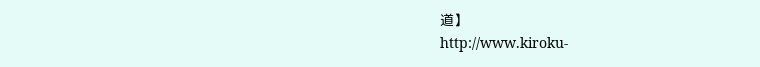道】
http://www.kiroku-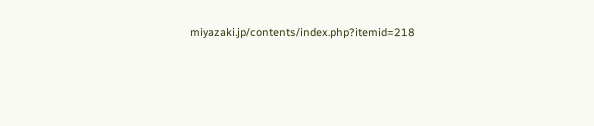miyazaki.jp/contents/index.php?itemid=218